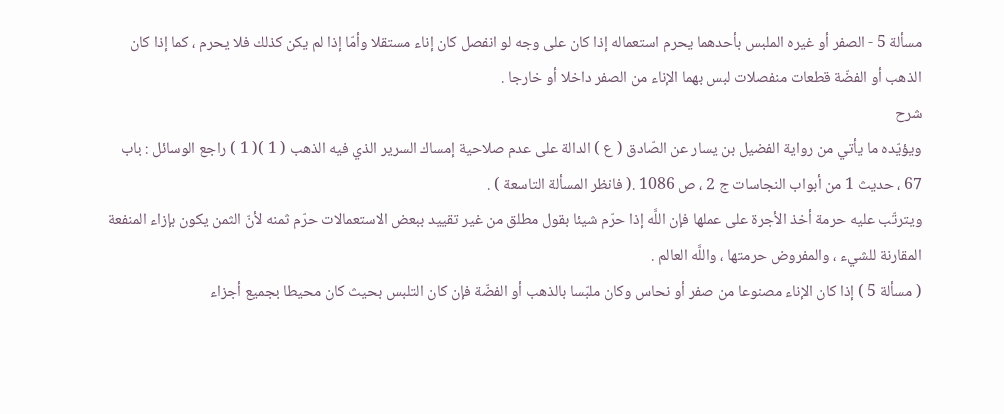مسألة 5 - الصفر أو غيره الملبس بأحدهما يحرم استعماله إذا كان على وجه لو انفصل كان إناء مستقلا وأمّا إذا لم يكن كذلك فلا يحرم ، كما إذا كان الذهب أو الفضّة قطعات منفصلات لبس بهما الإناء من الصفر داخلا أو خارجا .
شرح
ويؤيّده ما يأتي من رواية الفضيل بن يسار عن الصّادق ( ع ) الدالة على عدم صلاحية إمساك السرير الذي فيه الذهب ( 1 )( 1 ) راجع الوسائل : باب 67 ، حديث 1 من أبواب النجاسات ج 2 ، ص 1086 .( فانظر المسألة التاسعة ) .
ويترتّب عليه حرمة أخذ الأجرة على عملها فإن اللَّه إذا حرّم شيئا بقول مطلق من غير تقييد ببعض الاستعمالات حرّم ثمنه لأنّ الثمن يكون بإزاء المنفعة المقارنة للشيء ، والمفروض حرمتها ، واللَّه العالم .
( مسألة 5 ) إذا كان الإناء مصنوعا من صفر أو نحاس وكان ملبّسا بالذهب أو الفضّة فإن كان التلبس بحيث كان محيطا بجميع أجزاء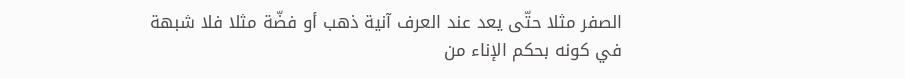الصفر مثلا حتّى يعد عند العرف آنية ذهب أو فضّة مثلا فلا شبهة في كونه بحكم الإناء من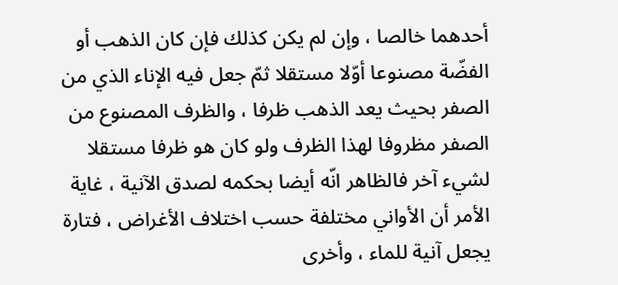أحدهما خالصا ، وإن لم يكن كذلك فإن كان الذهب أو الفضّة مصنوعا أوّلا مستقلا ثمّ جعل فيه الإناء الذي من الصفر بحيث يعد الذهب ظرفا ، والظرف المصنوع من الصفر مظروفا لهذا الظرف ولو كان هو ظرفا مستقلا لشيء آخر فالظاهر انّه أيضا بحكمه لصدق الآنية ، غاية الأمر أن الأواني مختلفة حسب اختلاف الأغراض ، فتارة يجعل آنية للماء ، وأخرى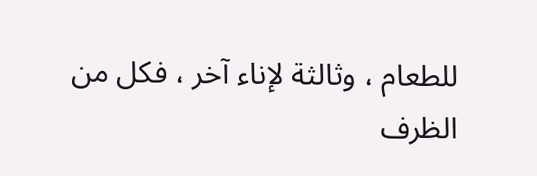للطعام ، وثالثة لإناء آخر ، فكل من الظرف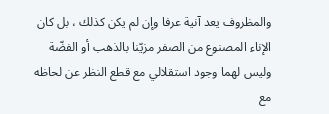والمظروف يعد آنية عرفا وإن لم يكن كذلك ، بل كان الإناء المصنوع من الصفر مزيّنا بالذهب أو الفضّة وليس لهما وجود استقلالي مع قطع النظر عن لحاظه مع